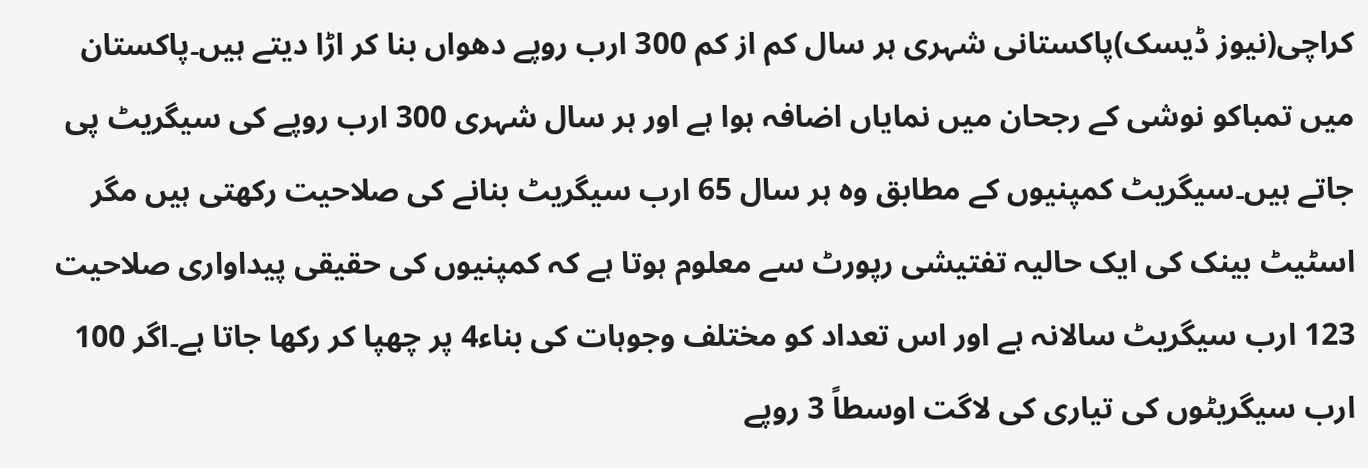کراچی(نیوز ڈیسک)پاکستانی شہری ہر سال کم از کم 300 ارب روپے دھواں بنا کر اڑا دیتے ہیں۔پاکستان میں تمباکو نوشی کے رجحان میں نمایاں اضافہ ہوا ہے اور ہر سال شہری 300 ارب روپے کی سیگریٹ پی جاتے ہیں۔سیگریٹ کمپنیوں کے مطابق وہ ہر سال 65 ارب سیگریٹ بنانے کی صلاحیت رکھتی ہیں مگر اسٹیٹ بینک کی ایک حالیہ تفتیشی رپورٹ سے معلوم ہوتا ہے کہ کمپنیوں کی حقیقی پیداواری صلاحیت 123 ارب سیگریٹ سالانہ ہے اور اس تعداد کو مختلف وجوہات کی بناء4 پر چھپا کر رکھا جاتا ہے۔اگر 100 ارب سیگریٹوں کی تیاری کی لاگت اوسطاً 3 روپے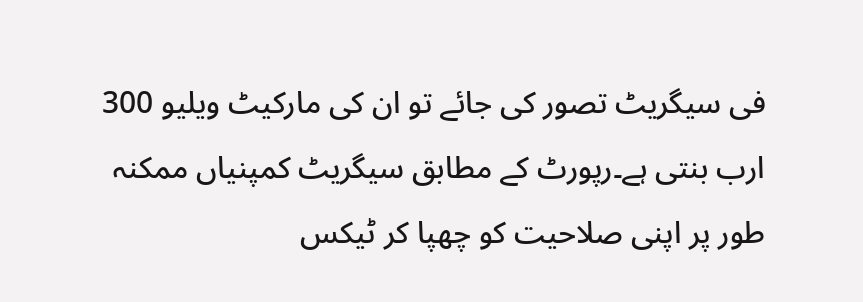فی سیگریٹ تصور کی جائے تو ان کی مارکیٹ ویلیو 300 ارب بنتی ہے۔رپورٹ کے مطابق سیگریٹ کمپنیاں ممکنہ طور پر اپنی صلاحیت کو چھپا کر ٹیکس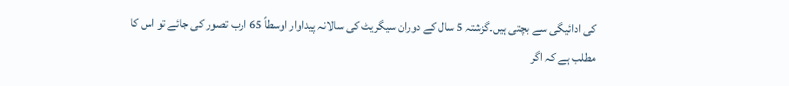کی ادائیگی سے بچتی ہیں۔گزشتہ 5 سال کے دوران سیگریٹ کی سالانہ پیداوار اوسطاً 65 ارب تصور کی جائے تو اس کا مطلب ہے کہ اگر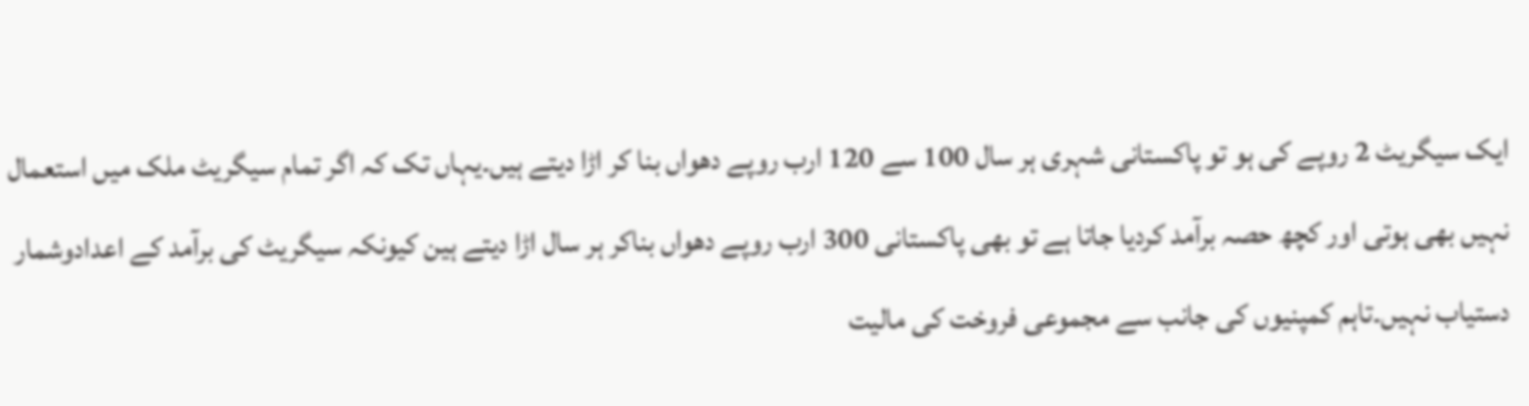ایک سیگریٹ 2 روپے کی ہو تو پاکستانی شہری ہر سال 100 سے 120 ارب روپے دھواں بنا کر اڑا دیتے ہیں۔یہاں تک کہ اگر تمام سیگریٹ ملک میں استعمال نہیں بھی ہوتی اور کچھ حصہ برآمد کردیا جاتا ہے تو بھی پاکستانی 300 ارب روپے دھواں بناکر ہر سال اڑا دیتے ہین کیونکہ سیگریٹ کی برآمد کے اعدادوشمار دستیاب نہیں۔تاہم کمپنیوں کی جانب سے مجموعی فروخت کی مالیت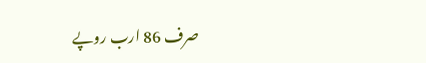صرف 86 ارب روپے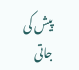پیش کی جاتی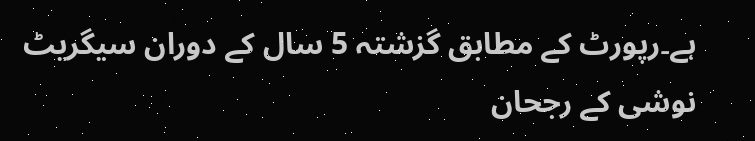ہے۔رپورٹ کے مطابق گزشتہ 5 سال کے دوران سیگریٹ نوشی کے رجحان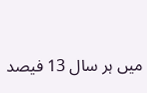میں ہر سال 13 فیصد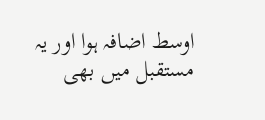اوسط اضافہ ہوا اور یہ مستقبل میں بھی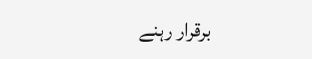برقرار رہنے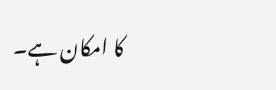کا امکان ہے۔